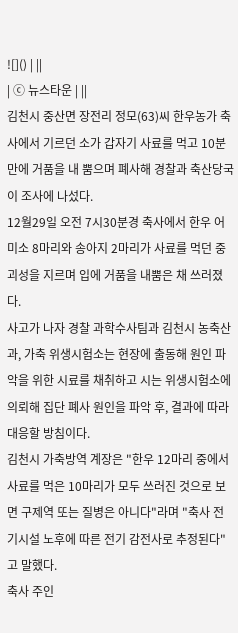![]() | ||
| ⓒ 뉴스타운 | ||
김천시 중산면 장전리 정모(63)씨 한우농가 축사에서 기르던 소가 갑자기 사료를 먹고 10분만에 거품을 내 뿜으며 폐사해 경찰과 축산당국이 조사에 나섰다.
12월29일 오전 7시30분경 축사에서 한우 어미소 8마리와 송아지 2마리가 사료를 먹던 중 괴성을 지르며 입에 거품을 내뿜은 채 쓰러졌다.
사고가 나자 경찰 과학수사팀과 김천시 농축산과, 가축 위생시험소는 현장에 출동해 원인 파악을 위한 시료를 채취하고 시는 위생시험소에 의뢰해 집단 폐사 원인을 파악 후, 결과에 따라 대응할 방침이다.
김천시 가축방역 계장은 "한우 12마리 중에서 사료를 먹은 10마리가 모두 쓰러진 것으로 보면 구제역 또는 질병은 아니다"라며 "축사 전기시설 노후에 따른 전기 감전사로 추정된다"고 말했다.
축사 주인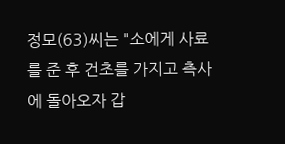정모(63)씨는 "소에게 사료를 준 후 건초를 가지고 측사에 돌아오자 갑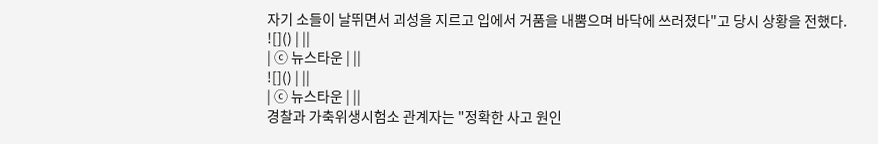자기 소들이 날뛰면서 괴성을 지르고 입에서 거품을 내뿜으며 바닥에 쓰러졌다"고 당시 상황을 전했다.
![]() | ||
| ⓒ 뉴스타운 | ||
![]() | ||
| ⓒ 뉴스타운 | ||
경찰과 가축위생시험소 관계자는 "정확한 사고 원인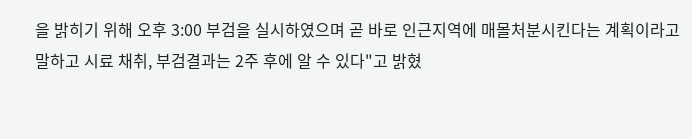을 밝히기 위해 오후 3:00 부검을 실시하였으며 곧 바로 인근지역에 매몰처분시킨다는 계획이라고 말하고 시료 채취, 부검결과는 2주 후에 알 수 있다"고 밝혔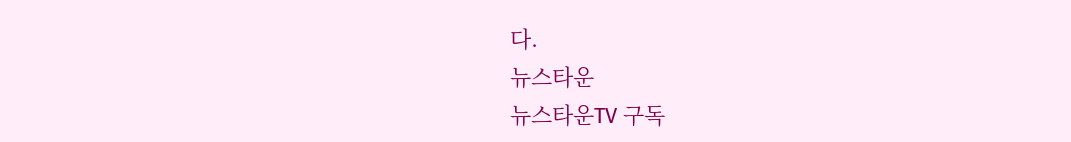다.
뉴스타운
뉴스타운TV 구독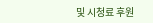및 시청료 후원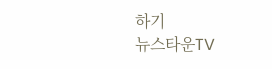하기
뉴스타운TV